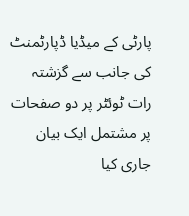پارٹی کے میڈیا ڈپارٹمنٹ کی جانب سے گزشتہ رات ٹوئٹر پر دو صفحات پر مشتمل ایک بیان جاری کیا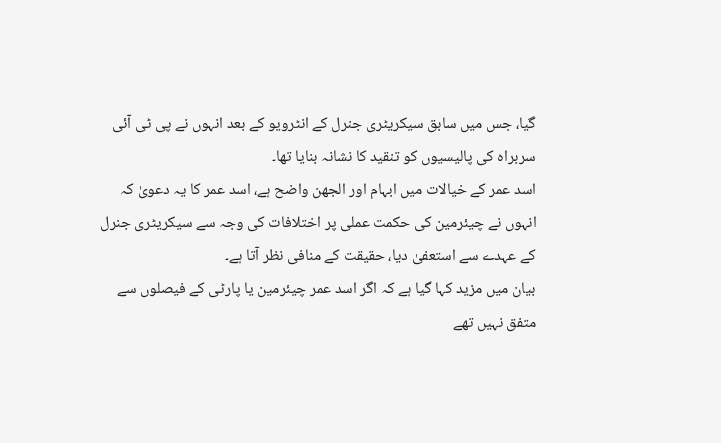گیا، جس میں سابق سیکریٹری جنرل کے انٹرویو کے بعد انہوں نے پی ٹی آئی سربراہ کی پالیسیوں کو تنقید کا نشانہ بنایا تھا۔
اسد عمر کے خیالات میں ابہام اور الجھن واضح ہے، اسد عمر کا یہ دعویٰ کہ انہوں نے چیئرمین کی حکمت عملی پر اختلافات کی وجہ سے سیکریٹری جنرل کے عہدے سے استعفیٰ دیا، حقیقت کے منافی نظر آتا ہے۔
بیان میں مزید کہا گیا ہے کہ اگر اسد عمر چیئرمین یا پارٹی کے فیصلوں سے متفق نہیں تھے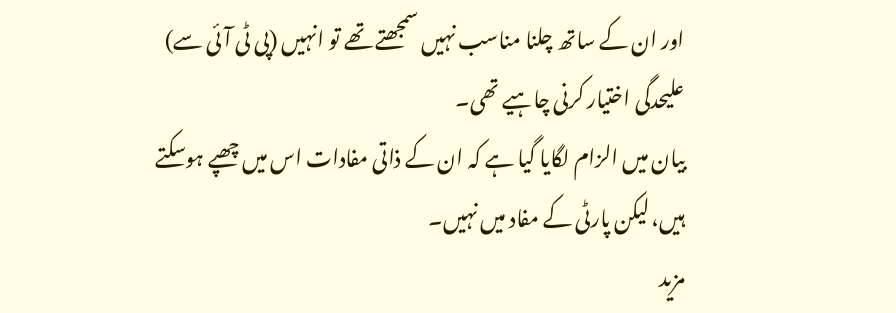اور ان کے ساتھ چلنا مناسب نہیں سمجھتے تھے تو انہیں (پی ٹی آئی سے) علیحدگی اختیار کرنی چاہیے تھی۔
بیان میں الزام لگایا گیا ہے کہ ان کے ذاتی مفادات اس میں چھپے ہوسکتے ہیں، لیکن پارٹی کے مفاد میں نہیں۔
مزید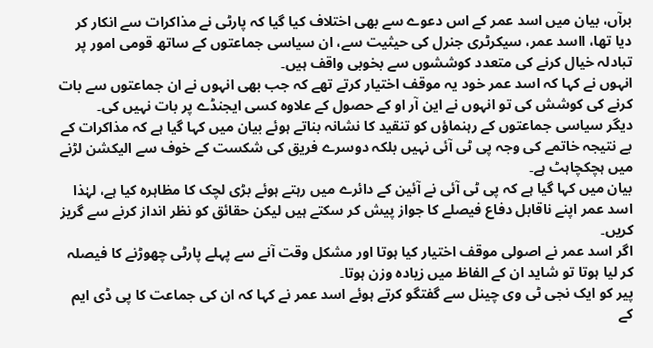برآں، بیان میں اسد عمر کے اس دعوے سے بھی اختلاف کیا گیا کہ پارٹی نے مذاکرات سے انکار کر دیا تھا، ااسد عمر، سیکرٹری جنرل کی حیثیت سے، ان سیاسی جماعتوں کے ساتھ قومی امور پر تبادلہ خیال کرنے کی متعدد کوششوں سے بخوبی واقف ہیں۔
انہوں نے کہا کہ اسد عمر خود یہ موقف اختیار کرتے تھے کہ جب بھی انہوں نے ان جماعتوں سے بات کرنے کی کوشش کی تو انہوں نے این آر او کے حصول کے علاوہ کسی ایجنڈے پر بات نہیں کی۔
دیگر سیاسی جماعتوں کے رہنماؤں کو تنقید کا نشانہ بناتے ہوئے بیان میں کہا گیا ہے کہ مذاکرات کے بے نتیجہ خاتمے کی وجہ پی ٹی آئی نہیں بلکہ دوسرے فریق کی شکست کے خوف سے الیکشن لڑنے میں ہچکچاہٹ ہے۔
بیان میں کہا گیا ہے کہ پی ٹی آئی نے آئین کے دائرے میں رہتے ہوئے بڑی لچک کا مظاہرہ کیا ہے، لہٰذا اسد عمر اپنے ناقابل دفاع فیصلے کا جواز پیش کر سکتے ہیں لیکن حقائق کو نظر انداز کرنے سے گریز کریں۔
اگر اسد عمر نے اصولی موقف اختیار کیا ہوتا اور مشکل وقت آنے سے پہلے پارٹی چھوڑنے کا فیصلہ کر لیا ہوتا تو شاید ان کے الفاظ میں زیادہ وزن ہوتا۔
پیر کو ایک نجی ٹی وی چینل سے گفتگو کرتے ہوئے اسد عمر نے کہا کہ ان کی جماعت کا پی ڈی ایم کے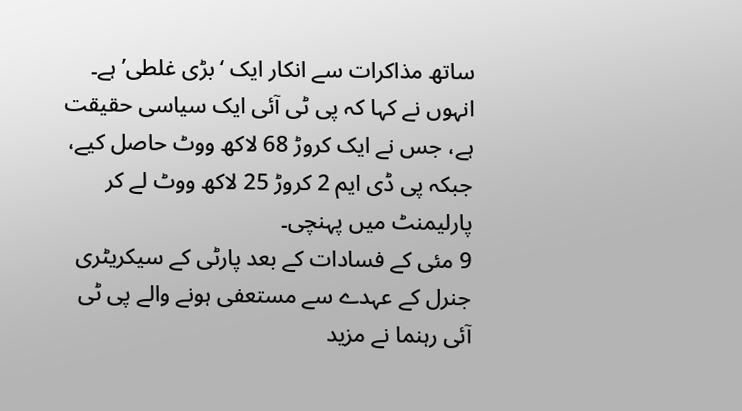ساتھ مذاکرات سے انکار ایک ‘بڑی غلطی’ ہے۔
انہوں نے کہا کہ پی ٹی آئی ایک سیاسی حقیقت ہے، جس نے ایک کروڑ 68 لاکھ ووٹ حاصل کیے، جبکہ پی ڈی ایم 2 کروڑ 25 لاکھ ووٹ لے کر پارلیمنٹ میں پہنچی۔
9 مئی کے فسادات کے بعد پارٹی کے سیکریٹری جنرل کے عہدے سے مستعفی ہونے والے پی ٹی آئی رہنما نے مزید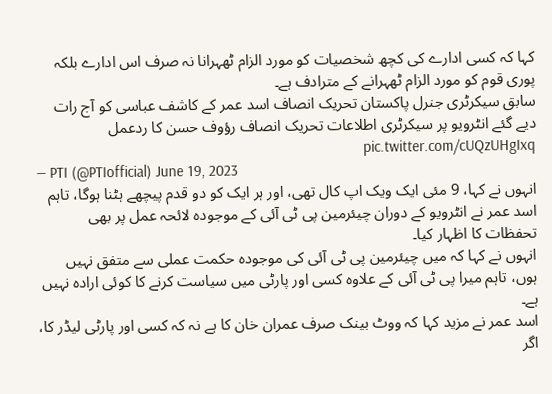کہا کہ کسی ادارے کی کچھ شخصیات کو مورد الزام ٹھہرانا نہ صرف اس ادارے بلکہ پوری قوم کو مورد الزام ٹھہرانے کے مترادف ہے۔
سابق سیکرٹری جنرل پاکستان تحریک انصاف اسد عمر کے کاشف عباسی کو آج رات دیے گئے انٹرویو پر سیکرٹری اطلاعات تحریک انصاف رؤوف حسن کا ردعمل pic.twitter.com/cUQzUHgIxq
— PTI (@PTIofficial) June 19, 2023
انہوں نے کہا، 9 مئی ایک ویک اپ کال تھی، اور ہر ایک کو دو قدم پیچھے ہٹنا ہوگا، تاہم اسد عمر نے انٹرویو کے دوران چیئرمین پی ٹی آئی کے موجودہ لائحہ عمل پر بھی تحفظات کا اظہار کیا۔
انہوں نے کہا کہ میں چیئرمین پی ٹی آئی کی موجودہ حکمت عملی سے متفق نہیں ہوں، تاہم میرا پی ٹی آئی کے علاوہ کسی اور پارٹی میں سیاست کرنے کا کوئی ارادہ نہیں ہے۔
اسد عمر نے مزید کہا کہ ووٹ بینک صرف عمران خان کا ہے نہ کہ کسی اور پارٹی لیڈر کا، اگر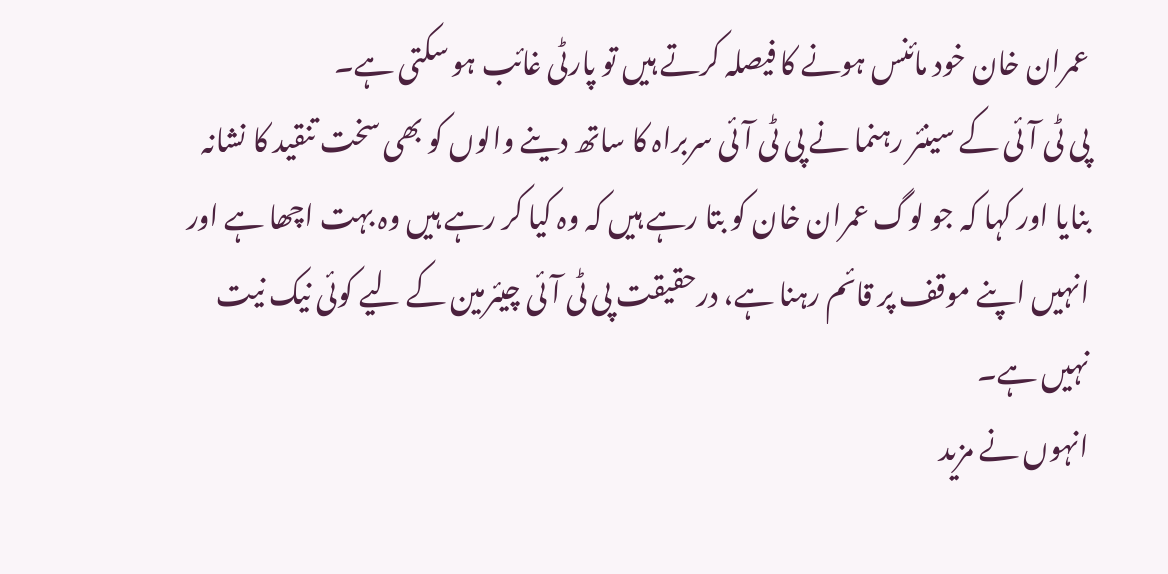عمران خان خود مائنس ہونے کا فیصلہ کرتے ہیں تو پارٹی غائب ہو سکتی ہے۔
پی ٹی آئی کے سینئر رہنما نے پی ٹی آئی سربراہ کا ساتھ دینے والوں کو بھی سخت تنقید کا نشانہ بنایا اور کہا کہ جو لوگ عمران خان کو بتا رہے ہیں کہ وہ کیا کر رہے ہیں وہ بہت اچھا ہے اور انہیں اپنے موقف پر قائم رہنا ہے، درحقیقت پی ٹی آئی چیئرمین کے لیے کوئی نیک نیت نہیں ہے۔
انہوں نے مزید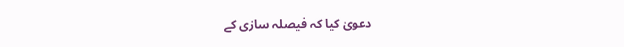دعویٰ کیا کہ فیصلہ سازی کے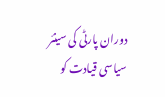دوران پارٹی کی سینئر سیاسی قیادت کو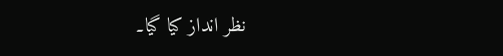نظر انداز کیا گیا۔